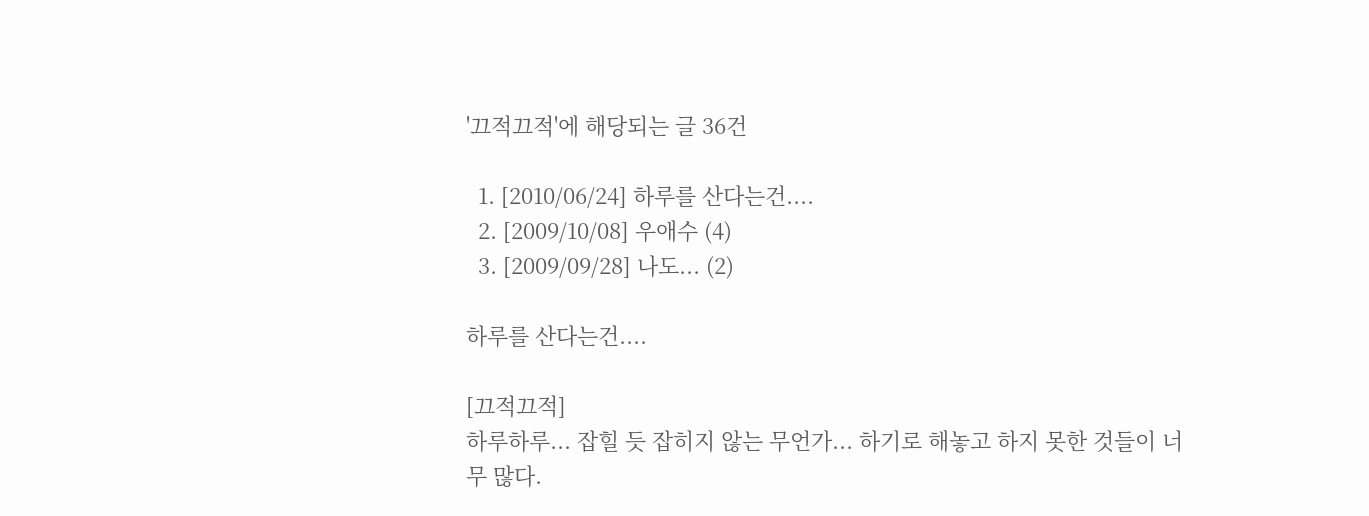'끄적끄적'에 해당되는 글 36건

  1. [2010/06/24] 하루를 산다는건....
  2. [2009/10/08] 우애수 (4)
  3. [2009/09/28] 나도... (2)

하루를 산다는건....

[끄적끄적]
하루하루... 잡힐 듯 잡히지 않는 무언가... 하기로 해놓고 하지 못한 것들이 너무 많다.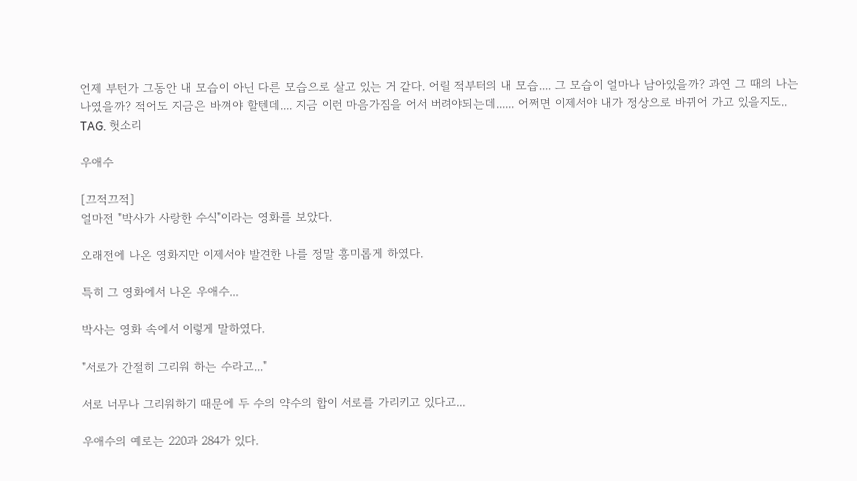언제 부턴가 그동안 내 모습이 아닌 다른 모습으로 살고 있는 거 같다. 어릴 적부터의 내 모습.... 그 모습이 얼마나 남아있을까? 과연 그 때의 나는 나였을까? 적어도 지금은 바껴야 할텐데.... 지금 이런 마음가짐을 어서 버려야되는데...... 어쩌면 이제서야 내가 정상으로 바뀌어 가고 있을지도..
TAG. 헛소리

우애수

[끄적끄적]
얼마전 "박사가 사랑한 수식"이라는 영화를 보았다.

오래전에 나온 영화지만 이제서야 발견한 나를 정말 흥미롭게 하였다.

특히 그 영화에서 나온 우애수...

박사는 영화 속에서 이렇게 말하였다.

"서로가 간절히 그리워 하는 수라고..."

서로 너무나 그리워하기 때문에 두 수의 약수의 합이 서로를 가리키고 있다고...

우애수의 예로는 220과 284가 있다.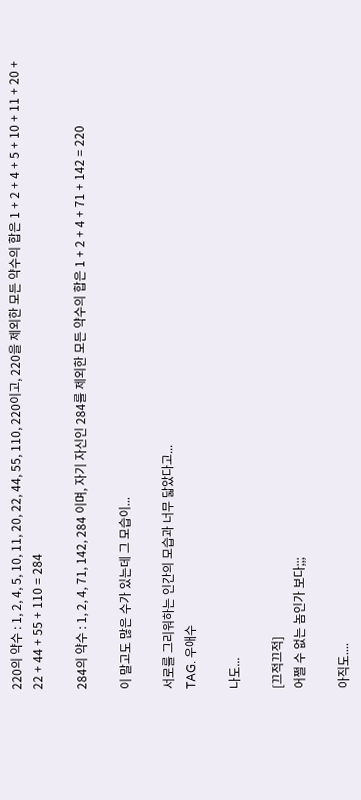220의 약수 : 1, 2, 4, 5, 10, 11, 20, 22, 44, 55, 110, 220이고, 220을 제외한 모든 약수의 합은 1 + 2 + 4 + 5 + 10 + 11 + 20 + 22 + 44 + 55 + 110 = 284

284의 약수 : 1, 2, 4, 71, 142, 284 이며, 자기 자신인 284를 제외한 모든 약수의 합은 1 + 2 + 4 + 71 + 142 = 220

이 말고도 많은 수가 있는데 그 모습이...

서로를 그리워하는 인간의 모습과 너무 닯았다고...
TAG. 우애수

나도...

[끄적끄적]
어쩔 수 없는 놈인가 보다;;;

아직도....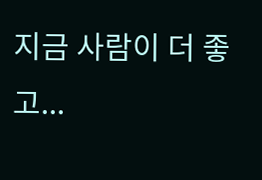지금 사람이 더 좋고...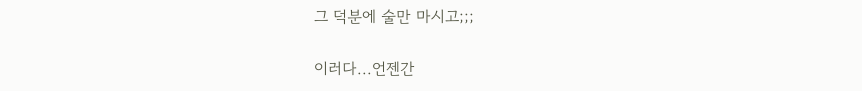그 덕분에 술만 마시고;;;

이러다...언젠간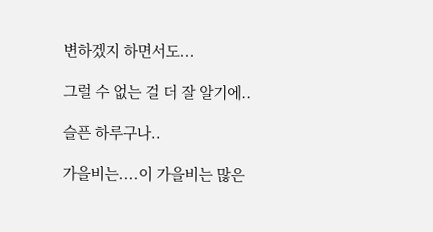변하겠지 하면서도...

그럴 수 없는 걸 더 잘 알기에..

슬픈 하루구나..

가을비는....이 가을비는 많은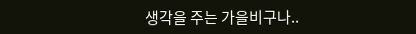생각을 주는 가을비구나..